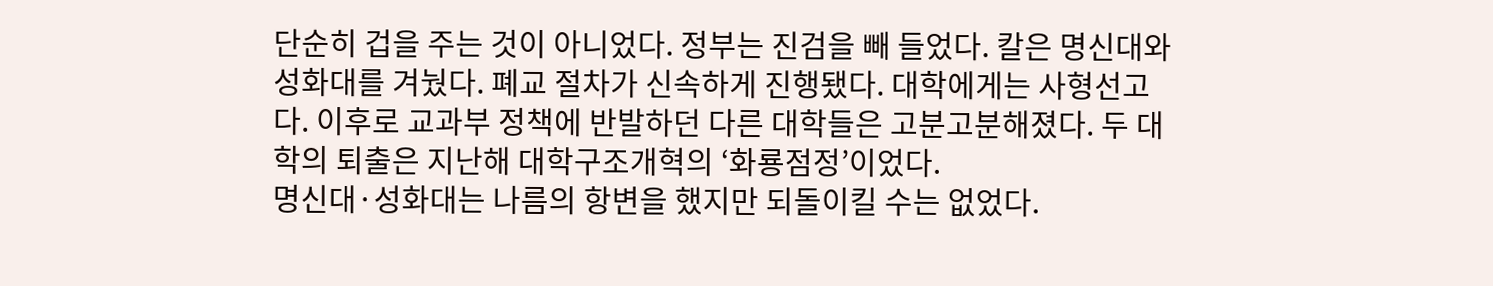단순히 겁을 주는 것이 아니었다. 정부는 진검을 빼 들었다. 칼은 명신대와 성화대를 겨눴다. 폐교 절차가 신속하게 진행됐다. 대학에게는 사형선고다. 이후로 교과부 정책에 반발하던 다른 대학들은 고분고분해졌다. 두 대학의 퇴출은 지난해 대학구조개혁의 ‘화룡점정’이었다.
명신대·성화대는 나름의 항변을 했지만 되돌이킬 수는 없었다.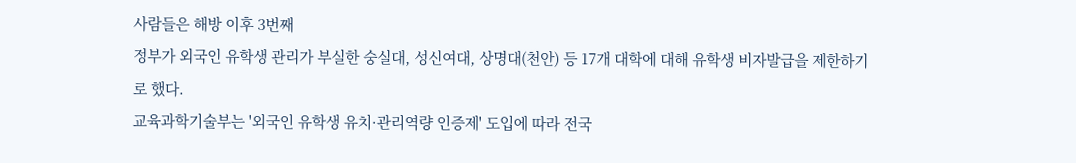사람들은 해방 이후 3번째
정부가 외국인 유학생 관리가 부실한 숭실대, 성신여대, 상명대(천안) 등 17개 대학에 대해 유학생 비자발급을 제한하기로 했다.
교육과학기술부는 '외국인 유학생 유치·관리역량 인증제' 도입에 따라 전국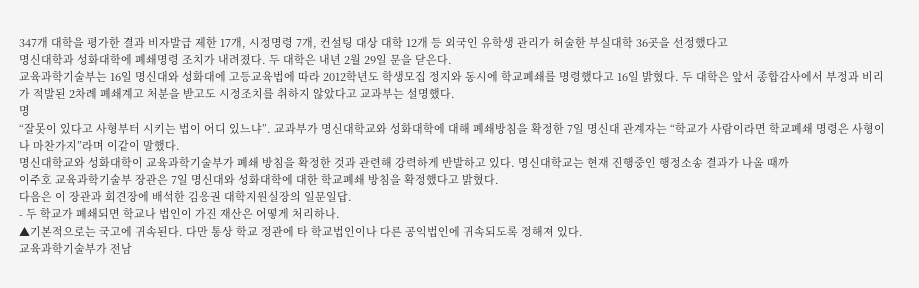347개 대학을 평가한 결과 비자발급 제한 17개, 시정명령 7개, 컨설팅 대상 대학 12개 등 외국인 유학생 관리가 허술한 부실대학 36곳을 선정했다고
명신대학과 성화대학에 폐쇄명령 조치가 내려졌다. 두 대학은 내년 2월 29일 문을 닫은다.
교육과학기술부는 16일 명신대와 성화대에 고등교육법에 따라 2012학년도 학생모집 정지와 동시에 학교폐쇄를 명령했다고 16일 밝혔다. 두 대학은 앞서 종합감사에서 부정과 비리가 적발된 2차례 폐쇄계고 처분을 받고도 시정조치를 취하지 않았다고 교과부는 설명했다.
명
“잘못이 있다고 사형부터 시키는 법이 어디 있느냐”. 교과부가 명신대학교와 성화대학에 대해 폐쇄방침을 확정한 7일 명신대 관계자는 “학교가 사람이라면 학교폐쇄 명령은 사형이나 마찬가지”라며 이같이 말했다.
명신대학교와 성화대학이 교육과학기술부가 폐쇄 방침을 확정한 것과 관련해 강력하게 반발하고 있다. 명신대학교는 현재 진행중인 행정소송 결과가 나올 때까
이주호 교육과학기술부 장관은 7일 명신대와 성화대학에 대한 학교폐쇄 방침을 확정했다고 밝혔다.
다음은 이 장관과 회견장에 배석한 김응권 대학지원실장의 일문일답.
- 두 학교가 폐쇄되면 학교나 법인이 가진 재산은 어떻게 처리하나.
▲기본적으로는 국고에 귀속된다. 다만 통상 학교 정관에 타 학교법인이나 다른 공익법인에 귀속되도록 정해져 있다.
교육과학기술부가 전남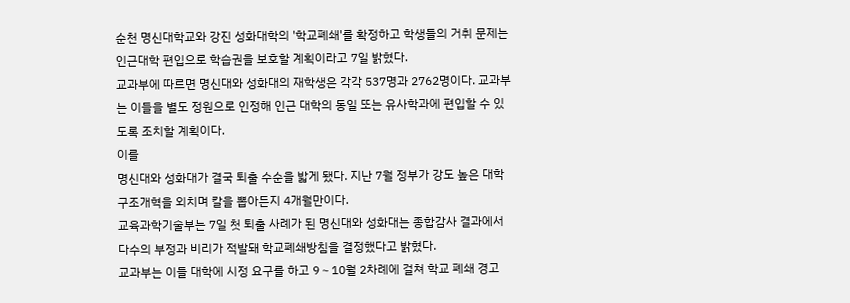순천 명신대학교와 강진 성화대학의 '학교폐쇄'를 확정하고 학생들의 거취 문제는 인근대학 편입으로 학습권을 보호할 계획이라고 7일 밝혔다.
교과부에 따르면 명신대와 성화대의 재학생은 각각 537명과 2762명이다. 교과부는 이들을 별도 정원으로 인정해 인근 대학의 동일 또는 유사학과에 편입할 수 있도록 조치할 계획이다.
이를
명신대와 성화대가 결국 퇴출 수순을 밟게 됐다. 지난 7월 정부가 강도 높은 대학 구조개혁을 외치며 칼을 뽑아든지 4개월만이다.
교육과학기술부는 7일 첫 퇴출 사례가 된 명신대와 성화대는 종합감사 결과에서 다수의 부정과 비리가 적발돼 학교폐쇄방침을 결정했다고 밝혔다.
교과부는 이들 대학에 시정 요구를 하고 9∼10월 2차례에 걸쳐 학교 폐쇄 경고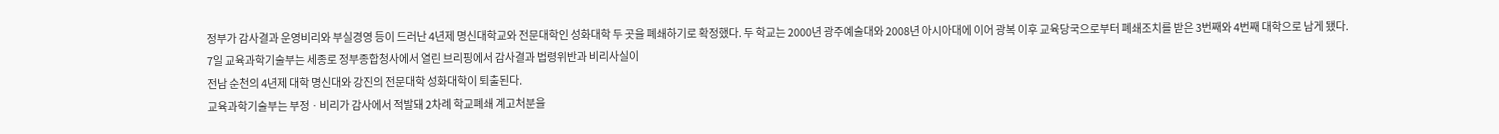정부가 감사결과 운영비리와 부실경영 등이 드러난 4년제 명신대학교와 전문대학인 성화대학 두 곳을 폐쇄하기로 확정했다. 두 학교는 2000년 광주예술대와 2008년 아시아대에 이어 광복 이후 교육당국으로부터 폐쇄조치를 받은 3번째와 4번째 대학으로 남게 됐다.
7일 교육과학기술부는 세종로 정부종합청사에서 열린 브리핑에서 감사결과 법령위반과 비리사실이
전남 순천의 4년제 대학 명신대와 강진의 전문대학 성화대학이 퇴출된다.
교육과학기술부는 부정ㆍ비리가 감사에서 적발돼 2차례 학교폐쇄 계고처분을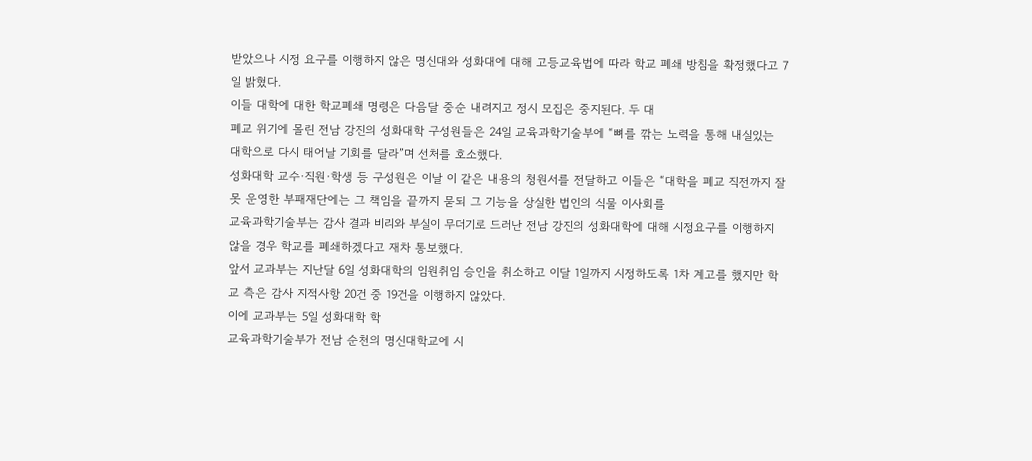받았으나 시정 요구를 이행하지 않은 명신대와 성화대에 대해 고등교육법에 따라 학교 폐쇄 방침을 확정했다고 7일 밝혔다.
이들 대학에 대한 학교폐쇄 명령은 다음달 중순 내려지고 정시 모집은 중지된다. 두 대
폐교 위기에 몰린 전남 강진의 성화대학 구성원들은 24일 교육과학기술부에 “뼈를 깎는 노력을 통해 내실있는 대학으로 다시 태어날 기회를 달라”며 선처를 호소했다.
성화대학 교수·직원·학생 등 구성원은 이날 이 같은 내용의 청원서를 전달하고 이들은 “대학을 폐교 직전까지 잘못 운영한 부패재단에는 그 책임을 끝까지 묻되 그 기능을 상실한 법인의 식물 이사회를
교육과학기술부는 감사 결과 비리와 부실이 무더기로 드러난 전남 강진의 성화대학에 대해 시정요구를 이행하지 않을 경우 학교를 폐쇄하겠다고 재차 통보했다.
앞서 교과부는 지난달 6일 성화대학의 임원취임 승인을 취소하고 이달 1일까지 시정하도록 1차 계고를 했지만 학교 측은 감사 지적사항 20건 중 19건을 이행하지 않았다.
이에 교과부는 5일 성화대학 학
교육과학기술부가 전남 순천의 명신대학교에 시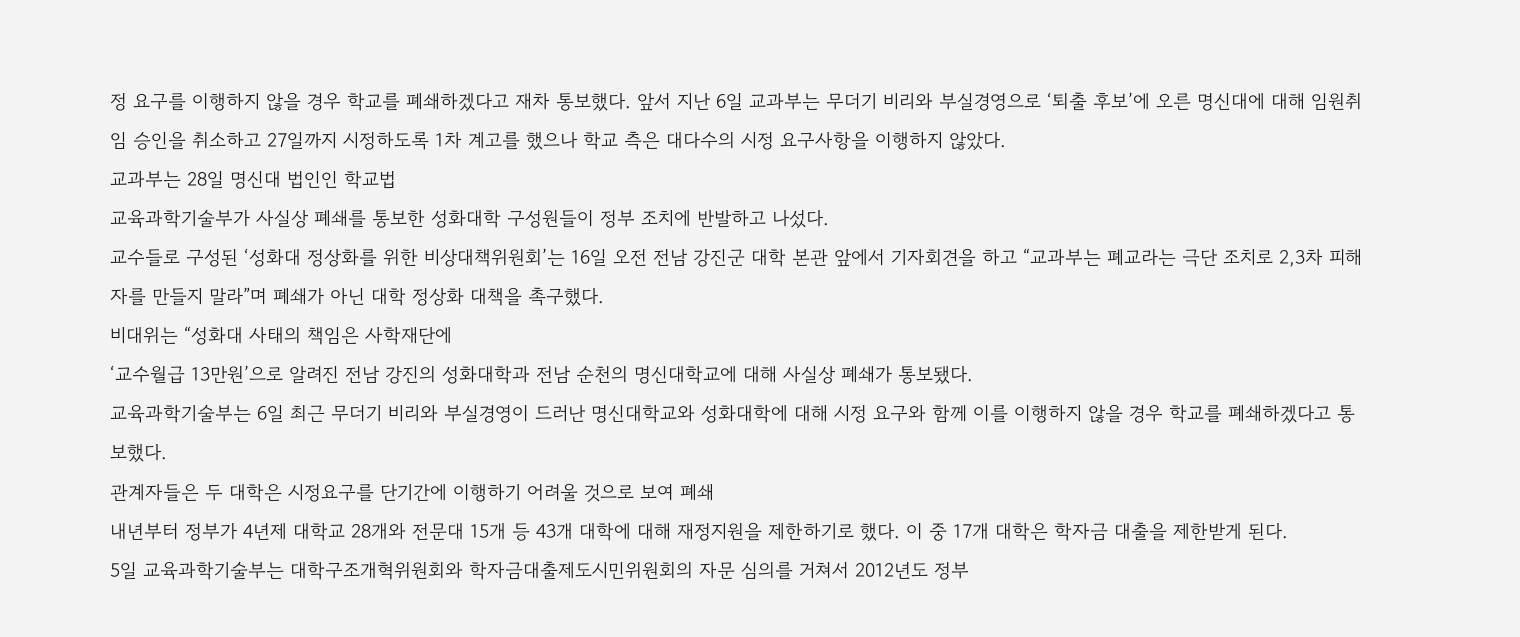정 요구를 이행하지 않을 경우 학교를 폐쇄하겠다고 재차 통보했다. 앞서 지난 6일 교과부는 무더기 비리와 부실경영으로 ‘퇴출 후보’에 오른 명신대에 대해 임원취임 승인을 취소하고 27일까지 시정하도록 1차 계고를 했으나 학교 측은 대다수의 시정 요구사항을 이행하지 않았다.
교과부는 28일 명신대 법인인 학교법
교육과학기술부가 사실상 폐쇄를 통보한 성화대학 구성원들이 정부 조치에 반발하고 나섰다.
교수들로 구성된 ‘성화대 정상화를 위한 비상대책위원회’는 16일 오전 전남 강진군 대학 본관 앞에서 기자회견을 하고 “교과부는 폐교라는 극단 조치로 2,3차 피해자를 만들지 말라”며 폐쇄가 아닌 대학 정상화 대책을 촉구했다.
비대위는 “성화대 사태의 책임은 사학재단에
‘교수월급 13만원’으로 알려진 전남 강진의 성화대학과 전남 순천의 명신대학교에 대해 사실상 폐쇄가 통보됐다.
교육과학기술부는 6일 최근 무더기 비리와 부실경영이 드러난 명신대학교와 성화대학에 대해 시정 요구와 함께 이를 이행하지 않을 경우 학교를 폐쇄하겠다고 통보했다.
관계자들은 두 대학은 시정요구를 단기간에 이행하기 어려울 것으로 보여 폐쇄
내년부터 정부가 4년제 대학교 28개와 전문대 15개 등 43개 대학에 대해 재정지원을 제한하기로 했다. 이 중 17개 대학은 학자금 대출을 제한받게 된다.
5일 교육과학기술부는 대학구조개혁위원회와 학자금대출제도시민위원회의 자문 심의를 거쳐서 2012년도 정부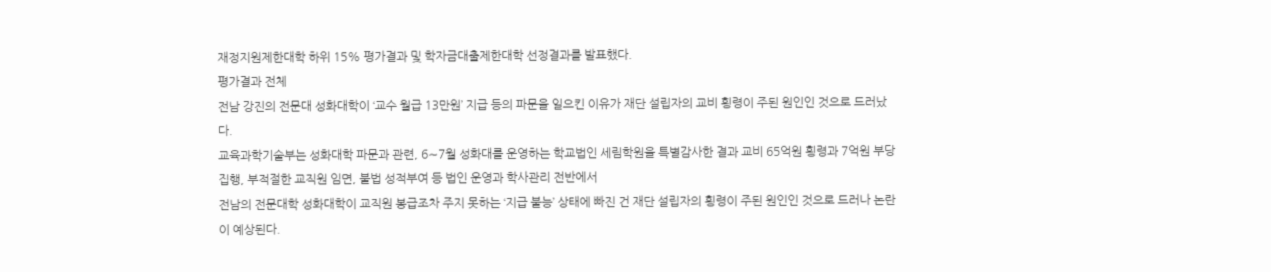재정지원제한대학 하위 15% 평가결과 및 학자금대출제한대학 선정결과를 발표했다.
평가결과 전체
전남 강진의 전문대 성화대학이 ‘교수 월급 13만원’ 지급 등의 파문을 일으킨 이유가 재단 설립자의 교비 횡령이 주된 원인인 것으로 드러났다.
교육과학기술부는 성화대학 파문과 관련, 6∼7월 성화대를 운영하는 학교법인 세림학원을 특별감사한 결과 교비 65억원 횡령과 7억원 부당집행, 부적절한 교직원 임면, 불법 성적부여 등 법인 운영과 학사관리 전반에서
전남의 전문대학 성화대학이 교직원 봉급조차 주지 못하는 ‘지급 불능’ 상태에 빠진 건 재단 설립자의 횡령이 주된 원인인 것으로 드러나 논란이 예상된다.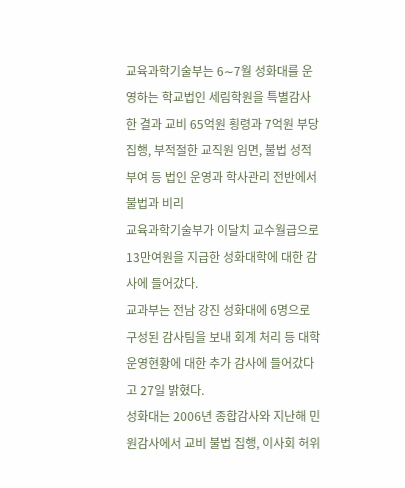교육과학기술부는 6∼7월 성화대를 운영하는 학교법인 세림학원을 특별감사한 결과 교비 65억원 횡령과 7억원 부당집행, 부적절한 교직원 임면, 불법 성적부여 등 법인 운영과 학사관리 전반에서 불법과 비리
교육과학기술부가 이달치 교수월급으로 13만여원을 지급한 성화대학에 대한 감사에 들어갔다.
교과부는 전남 강진 성화대에 6명으로 구성된 감사팀을 보내 회계 처리 등 대학 운영현황에 대한 추가 감사에 들어갔다고 27일 밝혔다.
성화대는 2006년 종합감사와 지난해 민원감사에서 교비 불법 집행, 이사회 허위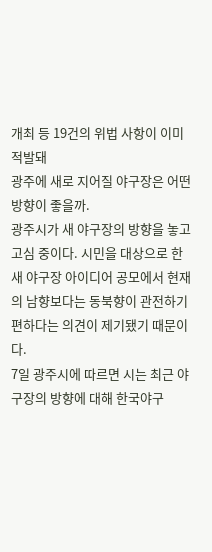개최 등 19건의 위법 사항이 이미 적발돼
광주에 새로 지어질 야구장은 어떤 방향이 좋을까.
광주시가 새 야구장의 방향을 놓고 고심 중이다. 시민을 대상으로 한 새 야구장 아이디어 공모에서 현재의 남향보다는 동북향이 관전하기 편하다는 의견이 제기됐기 때문이다.
7일 광주시에 따르면 시는 최근 야구장의 방향에 대해 한국야구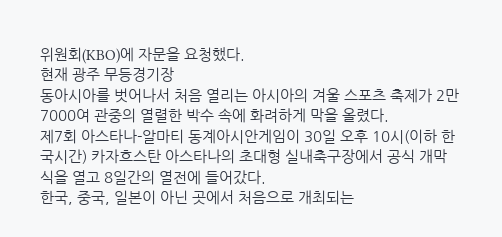위원회(KBO)에 자문을 요청했다.
현재 광주 무등경기장
동아시아를 벗어나서 처음 열리는 아시아의 겨울 스포츠 축제가 2만7000여 관중의 열렬한 박수 속에 화려하게 막을 올렸다.
제7회 아스타나-알마티 동계아시안게임이 30일 오후 10시(이하 한국시간) 카자흐스탄 아스타나의 초대형 실내축구장에서 공식 개막식을 열고 8일간의 열전에 들어갔다.
한국, 중국, 일본이 아닌 곳에서 처음으로 개최되는